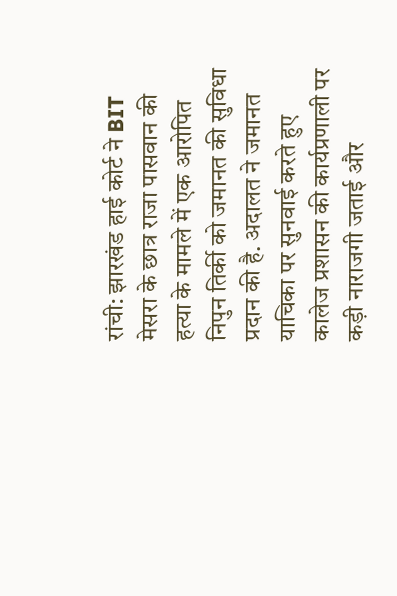रांची: झारखंड हाई कोर्ट ने BIT मेसरा के छात्र राजा पासवान की हत्या के मामले में एक आरोपित निपुन तिर्की को जमानत की सुविधा प्रदान की है. अदालत ने जमानत याचिका पर सुनवाई करते हुए कालेज प्रशासन की कार्यप्रणाली पर कड़ी नाराजगी जताई और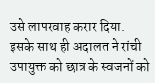उसे लापरवाह करार दिया. इसके साथ ही अदालत ने रांची उपायुक्त को छात्र के स्वजनों को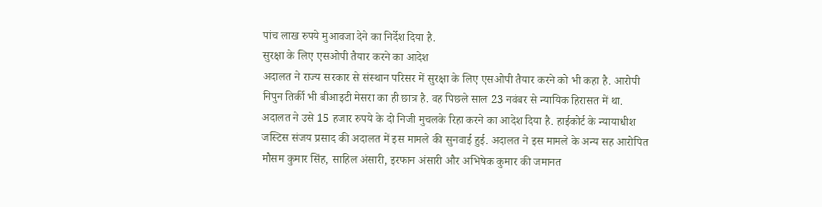पांच लाख रुपये मुआवजा देने का निर्देश दिया है.
सुरक्षा के लिए एसओपी तैयार करने का आदेश
अदालत ने राज्य सरकार से संस्थान परिसर में सुरक्षा के लिए एसओपी तैयार करने को भी कहा है. आरोपी निपुन तिर्की भी बीआइटी मेसरा का ही छात्र है. वह पिछले साल 23 नवंबर से न्यायिक हिरासत में था. अदालत ने उसे 15 हजार रुपये के दो निजी मुचलके रिहा करने का आदेश दिया है. हाईकोर्ट के न्यायाधीश जस्टिस संजय प्रसाद की अदालत में इस मामले की सुनवाई हुई. अदालत ने इस मामले के अन्य सह आरोपित मौसम कुमार सिंह, साहिल अंसारी, इरफान अंसारी और अभिषेक कुमार की जमानत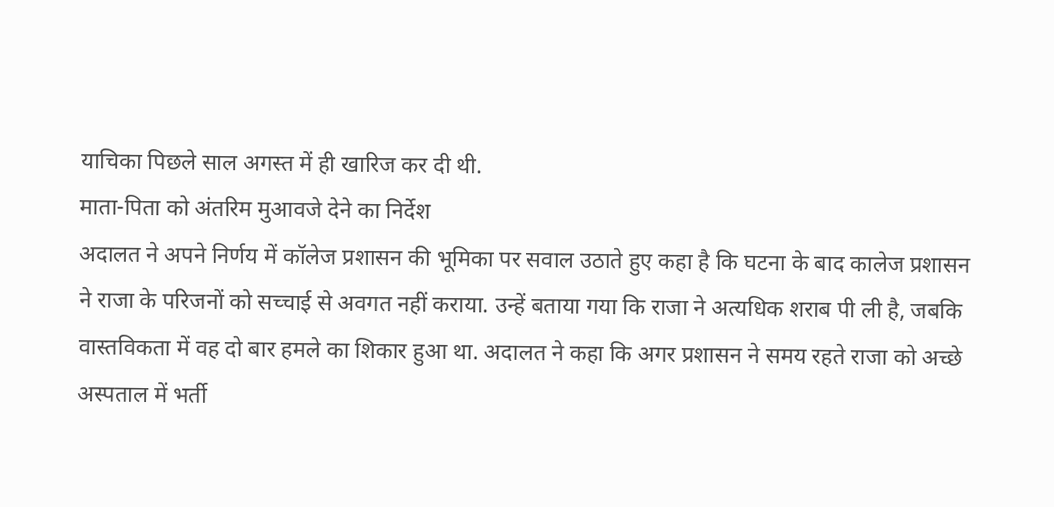याचिका पिछले साल अगस्त में ही खारिज कर दी थी.
माता-पिता को अंतरिम मुआवजे देने का निर्देश
अदालत ने अपने निर्णय में कॉलेज प्रशासन की भूमिका पर सवाल उठाते हुए कहा है कि घटना के बाद कालेज प्रशासन ने राजा के परिजनों को सच्चाई से अवगत नहीं कराया. उन्हें बताया गया कि राजा ने अत्यधिक शराब पी ली है, जबकि वास्तविकता में वह दो बार हमले का शिकार हुआ था. अदालत ने कहा कि अगर प्रशासन ने समय रहते राजा को अच्छे अस्पताल में भर्ती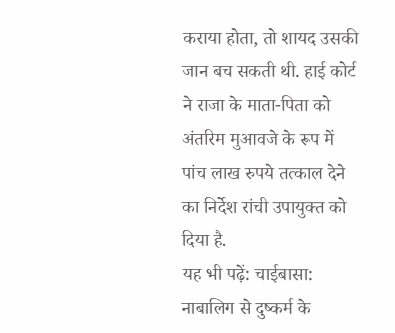कराया होता, तो शायद उसकी जान बच सकती थी. हाई कोर्ट ने राजा के माता-पिता को अंतरिम मुआवजे के रूप में पांच लाख रुपये तत्काल देने का निर्देश रांची उपायुक्त को दिया है.
यह भी पढ़ें: चाईबासा: नाबालिग से दुष्कर्म के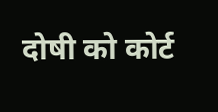दोषी को कोर्ट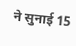ने सुनाई 15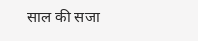साल की सजा